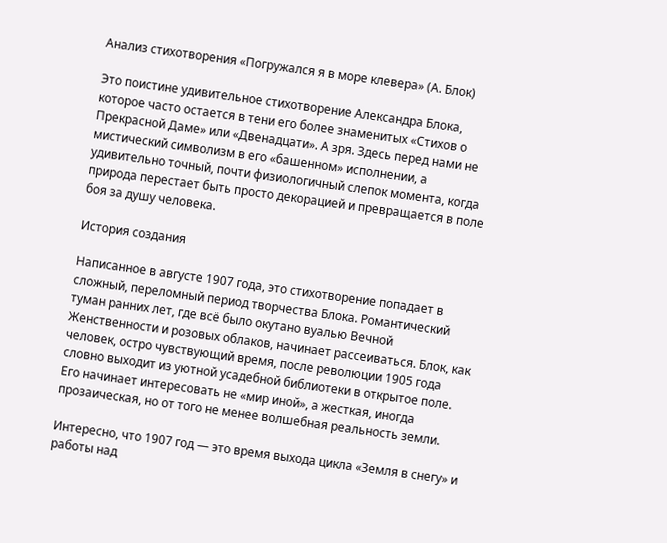Анализ стихотворения «Погружался я в море клевера» (А. Блок)

Это поистине удивительное стихотворение Александра Блока, которое часто остается в тени его более знаменитых «Стихов о Прекрасной Даме» или «Двенадцати». А зря. Здесь перед нами не мистический символизм в его «башенном» исполнении, а удивительно точный, почти физиологичный слепок момента, когда природа перестает быть просто декорацией и превращается в поле боя за душу человека.

История создания

Написанное в августе 1907 года, это стихотворение попадает в сложный, переломный период творчества Блока. Романтический туман ранних лет, где всё было окутано вуалью Вечной Женственности и розовых облаков, начинает рассеиваться. Блок, как человек, остро чувствующий время, после революции 1905 года словно выходит из уютной усадебной библиотеки в открытое поле. Его начинает интересовать не «мир иной», а жесткая, иногда прозаическая, но от того не менее волшебная реальность земли.

Интересно, что 1907 год — это время выхода цикла «Земля в снегу» и работы над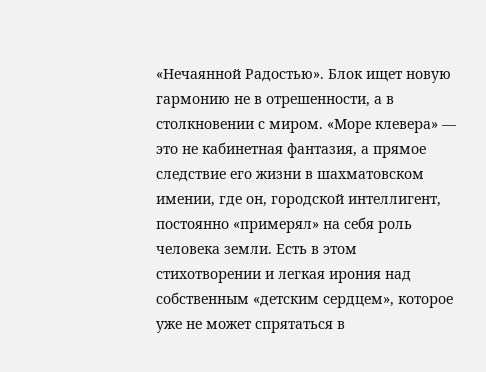«Нечаянной Радостью». Блок ищет новую гармонию не в отрешенности, а в столкновении с миром. «Море клевера» — это не кабинетная фантазия, а прямое следствие его жизни в шахматовском имении, где он, городской интеллигент, постоянно «примерял» на себя роль человека земли. Есть в этом стихотворении и легкая ирония над собственным «детским сердцем», которое уже не может спрятаться в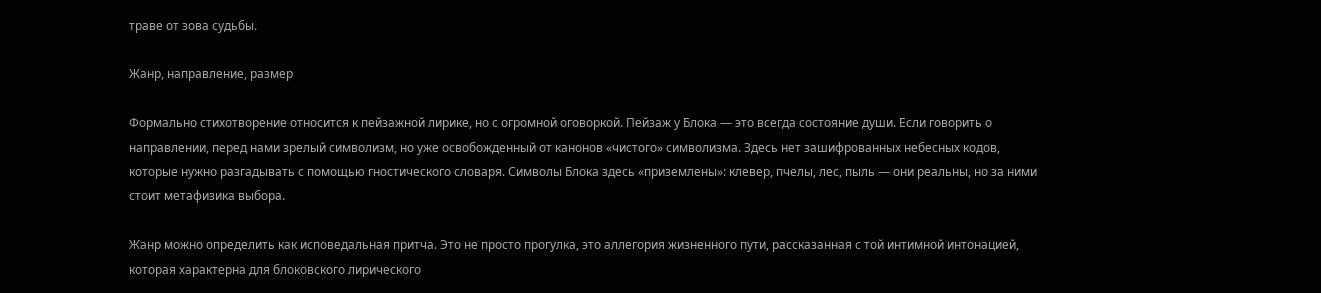траве от зова судьбы.

Жанр, направление, размер

Формально стихотворение относится к пейзажной лирике, но с огромной оговоркой. Пейзаж у Блока — это всегда состояние души. Если говорить о направлении, перед нами зрелый символизм, но уже освобожденный от канонов «чистого» символизма. Здесь нет зашифрованных небесных кодов, которые нужно разгадывать с помощью гностического словаря. Символы Блока здесь «приземлены»: клевер, пчелы, лес, пыль — они реальны, но за ними стоит метафизика выбора.

Жанр можно определить как исповедальная притча. Это не просто прогулка, это аллегория жизненного пути, рассказанная с той интимной интонацией, которая характерна для блоковского лирического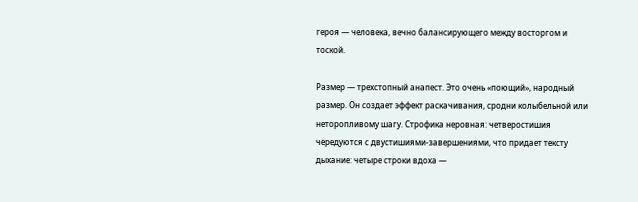героя — человека, вечно балансирующего между восторгом и тоской.

Размер — трехстопный анапест. Это очень «поющий», народный размер. Он создает эффект раскачивания, сродни колыбельной или неторопливому шагу. Строфика неровная: четверостишия чередуются с двустишиями-завершениями, что придает тексту дыхание: четыре строки вдоха —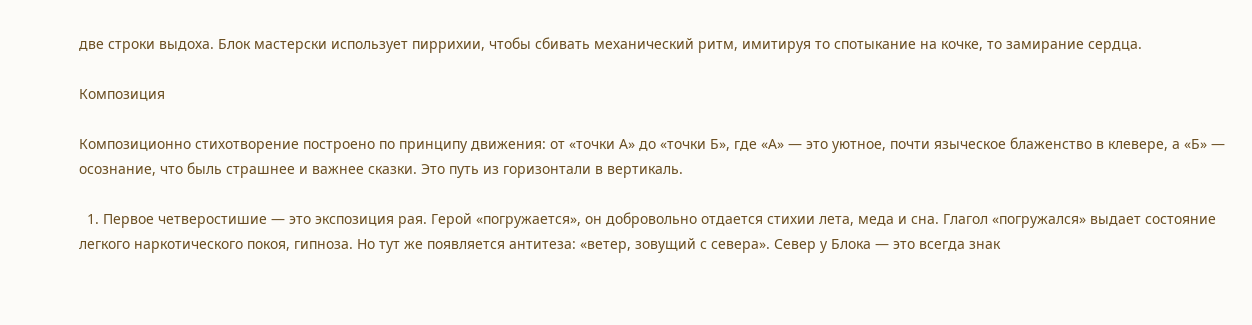две строки выдоха. Блок мастерски использует пиррихии, чтобы сбивать механический ритм, имитируя то спотыкание на кочке, то замирание сердца.

Композиция

Композиционно стихотворение построено по принципу движения: от «точки А» до «точки Б», где «А» — это уютное, почти языческое блаженство в клевере, а «Б» — осознание, что быль страшнее и важнее сказки. Это путь из горизонтали в вертикаль.

  1. Первое четверостишие — это экспозиция рая. Герой «погружается», он добровольно отдается стихии лета, меда и сна. Глагол «погружался» выдает состояние легкого наркотического покоя, гипноза. Но тут же появляется антитеза: «ветер, зовущий с севера». Север у Блока — это всегда знак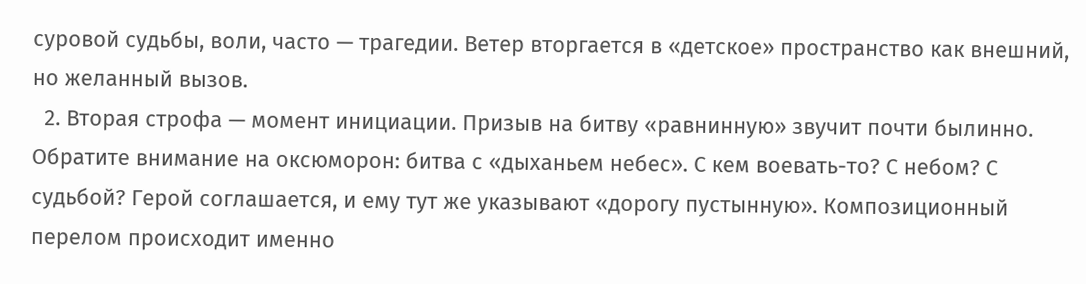суровой судьбы, воли, часто — трагедии. Ветер вторгается в «детское» пространство как внешний, но желанный вызов.
  2. Вторая строфа — момент инициации. Призыв на битву «равнинную» звучит почти былинно. Обратите внимание на оксюморон: битва с «дыханьем небес». С кем воевать-то? С небом? С судьбой? Герой соглашается, и ему тут же указывают «дорогу пустынную». Композиционный перелом происходит именно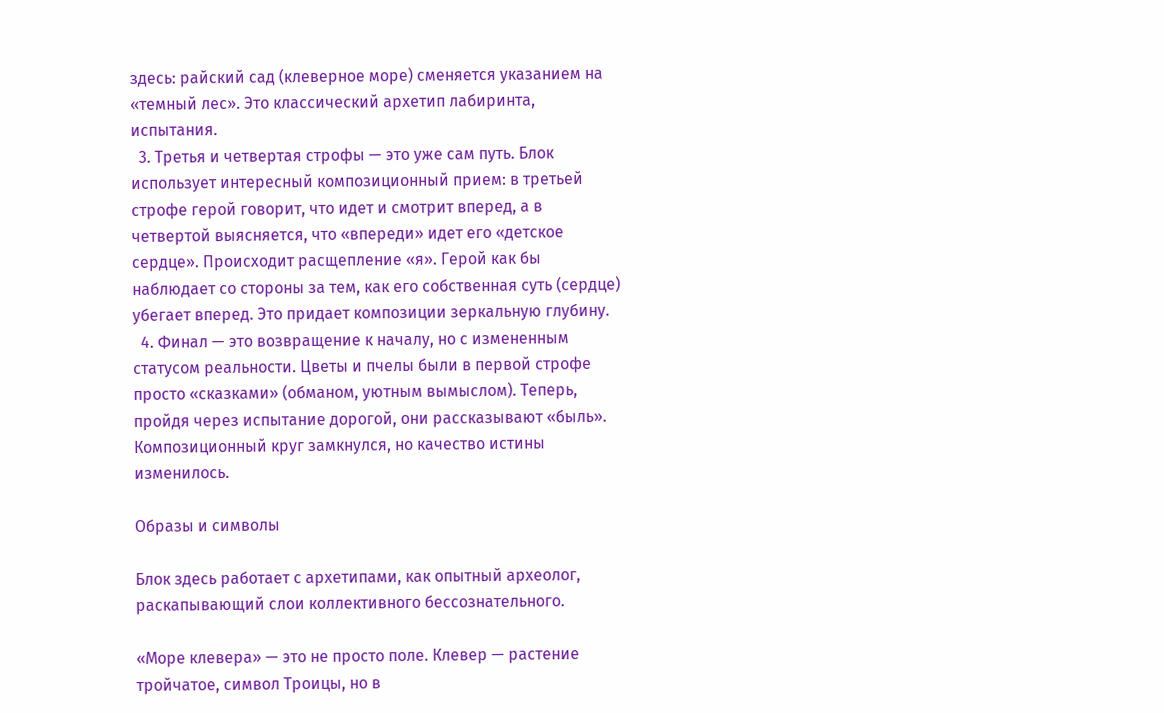здесь: райский сад (клеверное море) сменяется указанием на «темный лес». Это классический архетип лабиринта, испытания.
  3. Третья и четвертая строфы — это уже сам путь. Блок использует интересный композиционный прием: в третьей строфе герой говорит, что идет и смотрит вперед, а в четвертой выясняется, что «впереди» идет его «детское сердце». Происходит расщепление «я». Герой как бы наблюдает со стороны за тем, как его собственная суть (сердце) убегает вперед. Это придает композиции зеркальную глубину.
  4. Финал — это возвращение к началу, но с измененным статусом реальности. Цветы и пчелы были в первой строфе просто «сказками» (обманом, уютным вымыслом). Теперь, пройдя через испытание дорогой, они рассказывают «быль». Композиционный круг замкнулся, но качество истины изменилось.

Образы и символы

Блок здесь работает с архетипами, как опытный археолог, раскапывающий слои коллективного бессознательного.

«Море клевера» — это не просто поле. Клевер — растение тройчатое, символ Троицы, но в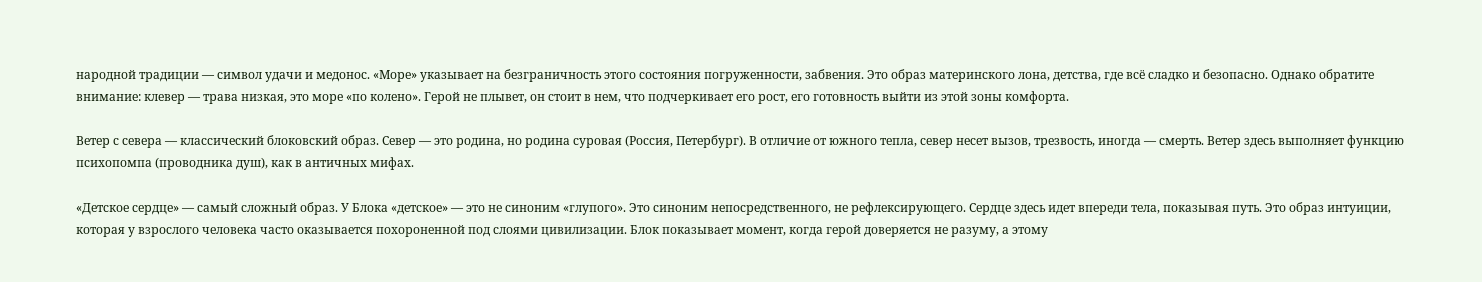народной традиции — символ удачи и медонос. «Море» указывает на безграничность этого состояния погруженности, забвения. Это образ материнского лона, детства, где всё сладко и безопасно. Однако обратите внимание: клевер — трава низкая, это море «по колено». Герой не плывет, он стоит в нем, что подчеркивает его рост, его готовность выйти из этой зоны комфорта.

Ветер с севера — классический блоковский образ. Север — это родина, но родина суровая (Россия, Петербург). В отличие от южного тепла, север несет вызов, трезвость, иногда — смерть. Ветер здесь выполняет функцию психопомпа (проводника душ), как в античных мифах.

«Детское сердце» — самый сложный образ. У Блока «детское» — это не синоним «глупого». Это синоним непосредственного, не рефлексирующего. Сердце здесь идет впереди тела, показывая путь. Это образ интуиции, которая у взрослого человека часто оказывается похороненной под слоями цивилизации. Блок показывает момент, когда герой доверяется не разуму, а этому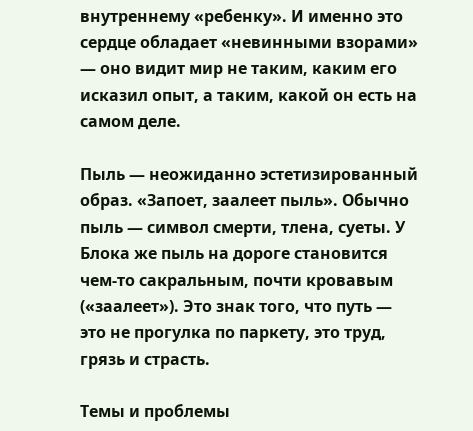внутреннему «ребенку». И именно это сердце обладает «невинными взорами» — оно видит мир не таким, каким его исказил опыт, а таким, какой он есть на самом деле.

Пыль — неожиданно эстетизированный образ. «Запоет, заалеет пыль». Обычно пыль — символ смерти, тлена, суеты. У Блока же пыль на дороге становится чем-то сакральным, почти кровавым («заалеет»). Это знак того, что путь — это не прогулка по паркету, это труд, грязь и страсть.

Темы и проблемы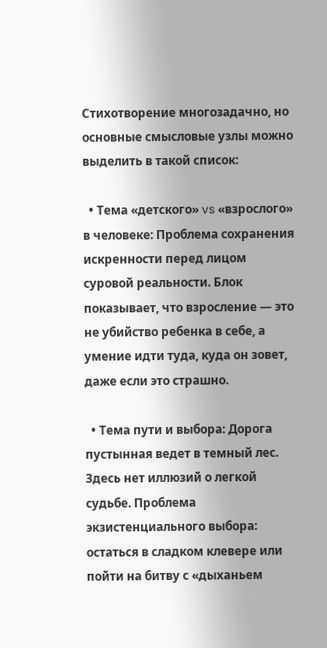Стихотворение многозадачно, но основные смысловые узлы можно выделить в такой список:

  • Тема «детского» vs «взрослого» в человеке: Проблема сохранения искренности перед лицом суровой реальности. Блок показывает, что взросление — это не убийство ребенка в себе, а умение идти туда, куда он зовет, даже если это страшно.

  • Тема пути и выбора: Дорога пустынная ведет в темный лес. Здесь нет иллюзий о легкой судьбе. Проблема экзистенциального выбора: остаться в сладком клевере или пойти на битву с «дыханьем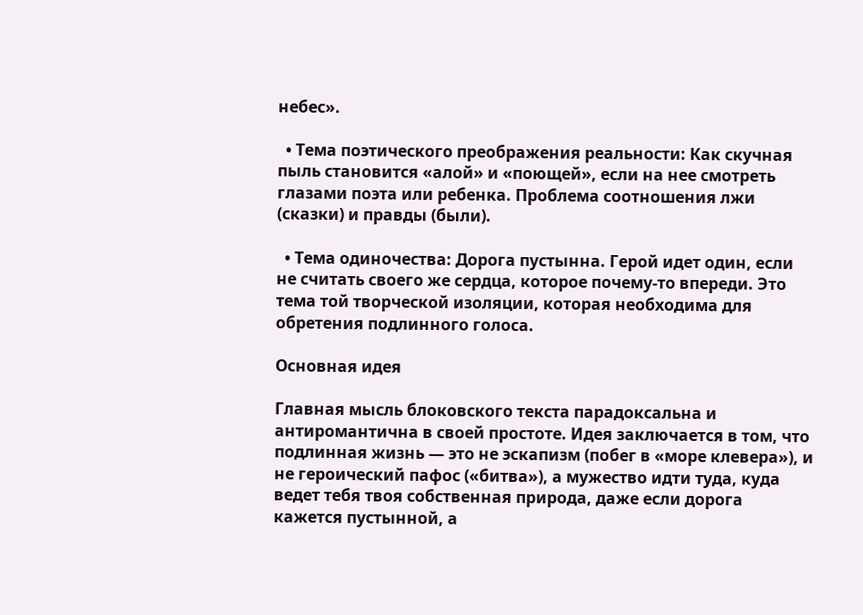небес».

  • Тема поэтического преображения реальности: Как скучная пыль становится «алой» и «поющей», если на нее смотреть глазами поэта или ребенка. Проблема соотношения лжи (сказки) и правды (были).

  • Тема одиночества: Дорога пустынна. Герой идет один, если не считать своего же сердца, которое почему-то впереди. Это тема той творческой изоляции, которая необходима для обретения подлинного голоса.

Основная идея

Главная мысль блоковского текста парадоксальна и антиромантична в своей простоте. Идея заключается в том, что подлинная жизнь — это не эскапизм (побег в «море клевера»), и не героический пафос («битва»), а мужество идти туда, куда ведет тебя твоя собственная природа, даже если дорога кажется пустынной, а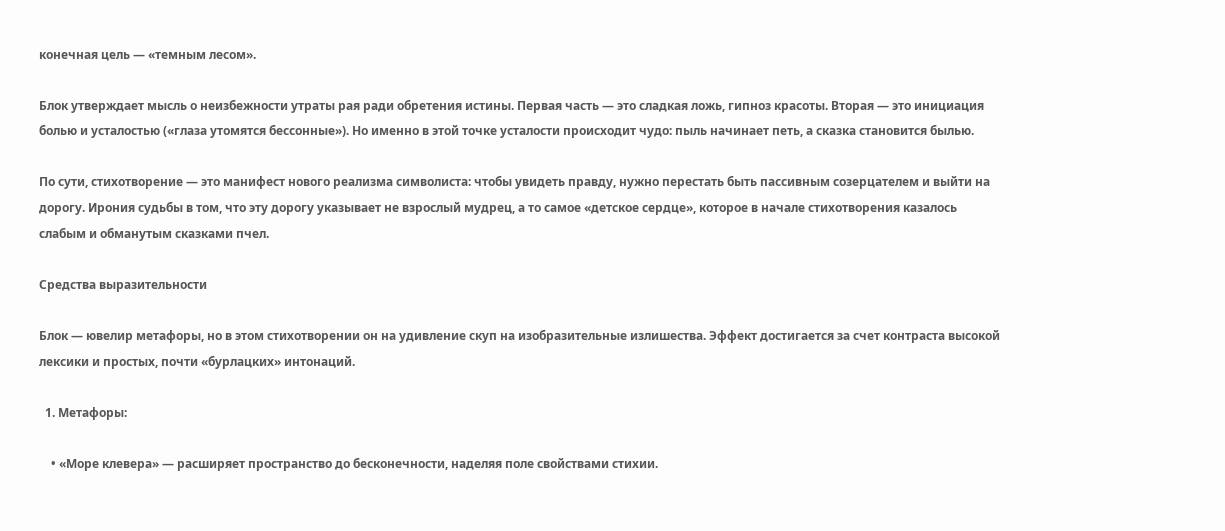конечная цель — «темным лесом».

Блок утверждает мысль о неизбежности утраты рая ради обретения истины. Первая часть — это сладкая ложь, гипноз красоты. Вторая — это инициация болью и усталостью («глаза утомятся бессонные»). Но именно в этой точке усталости происходит чудо: пыль начинает петь, а сказка становится былью.

По сути, стихотворение — это манифест нового реализма символиста: чтобы увидеть правду, нужно перестать быть пассивным созерцателем и выйти на дорогу. Ирония судьбы в том, что эту дорогу указывает не взрослый мудрец, а то самое «детское сердце», которое в начале стихотворения казалось слабым и обманутым сказками пчел.

Средства выразительности

Блок — ювелир метафоры, но в этом стихотворении он на удивление скуп на изобразительные излишества. Эффект достигается за счет контраста высокой лексики и простых, почти «бурлацких» интонаций.

  1. Метафоры:

    • «Море клевера» — расширяет пространство до бесконечности, наделяя поле свойствами стихии.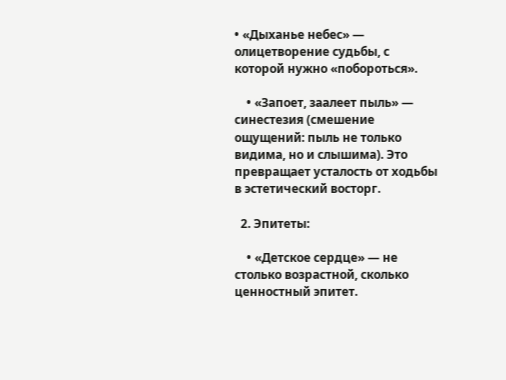• «Дыханье небес» — олицетворение судьбы, с которой нужно «побороться».

    • «Запоет, заалеет пыль» — синестезия (смешение ощущений: пыль не только видима, но и слышима). Это превращает усталость от ходьбы в эстетический восторг.

  2. Эпитеты:

    • «Детское сердце» — не столько возрастной, сколько ценностный эпитет.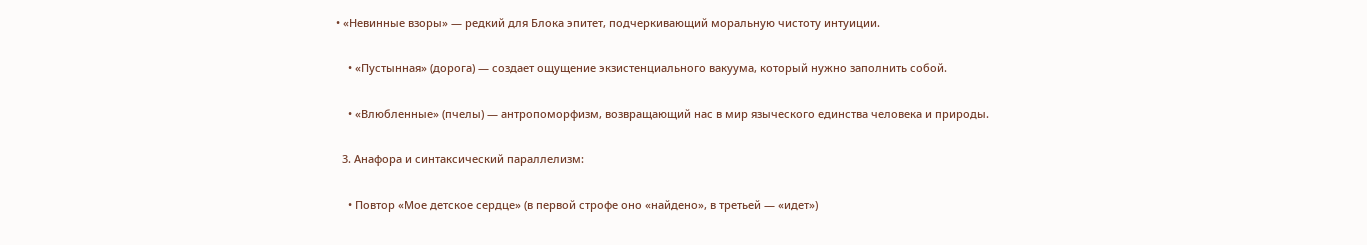• «Невинные взоры» — редкий для Блока эпитет, подчеркивающий моральную чистоту интуиции.

    • «Пустынная» (дорога) — создает ощущение экзистенциального вакуума, который нужно заполнить собой.

    • «Влюбленные» (пчелы) — антропоморфизм, возвращающий нас в мир языческого единства человека и природы.

  3. Анафора и синтаксический параллелизм:

    • Повтор «Мое детское сердце» (в первой строфе оно «найдено», в третьей — «идет»)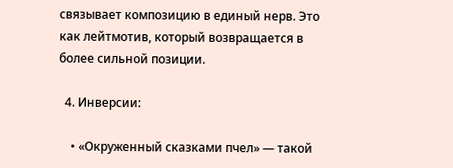связывает композицию в единый нерв. Это как лейтмотив, который возвращается в более сильной позиции.

  4. Инверсии:

    • «Окруженный сказками пчел» — такой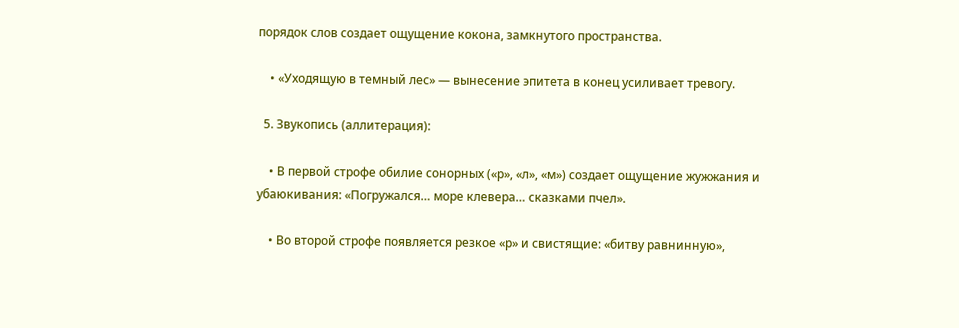порядок слов создает ощущение кокона, замкнутого пространства.

    • «Уходящую в темный лес» — вынесение эпитета в конец усиливает тревогу.

  5. Звукопись (аллитерация):

    • В первой строфе обилие сонорных («р», «л», «м») создает ощущение жужжания и убаюкивания: «Погружался… море клевера… сказками пчел».

    • Во второй строфе появляется резкое «р» и свистящие: «битву равнинную»,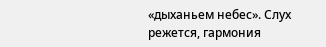«дыханьем небес». Слух режется, гармония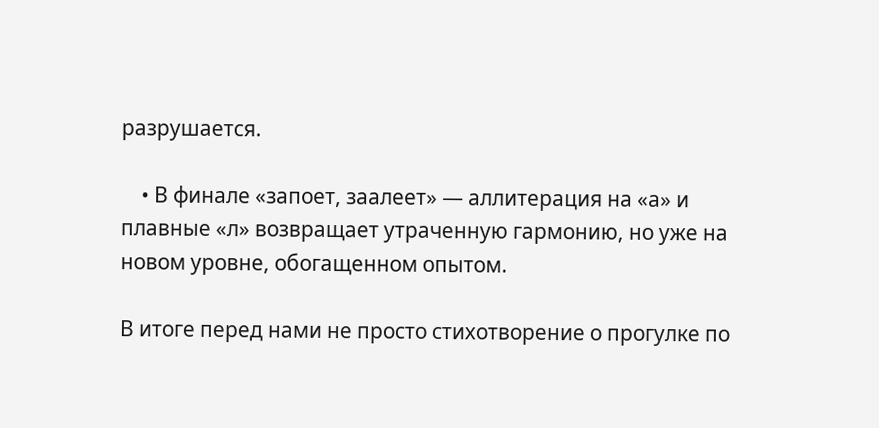разрушается.

    • В финале «запоет, заалеет» — аллитерация на «а» и плавные «л» возвращает утраченную гармонию, но уже на новом уровне, обогащенном опытом.

В итоге перед нами не просто стихотворение о прогулке по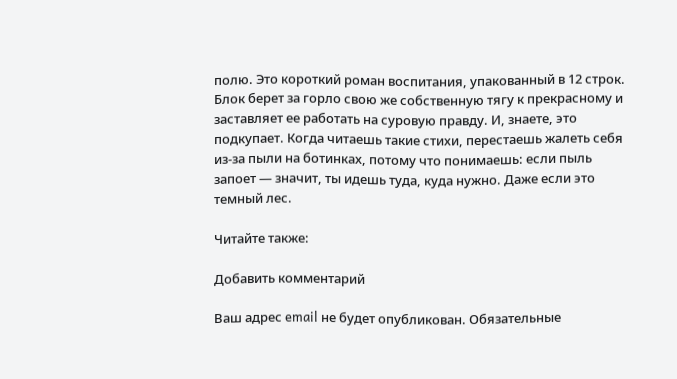полю. Это короткий роман воспитания, упакованный в 12 строк. Блок берет за горло свою же собственную тягу к прекрасному и заставляет ее работать на суровую правду. И, знаете, это подкупает. Когда читаешь такие стихи, перестаешь жалеть себя из-за пыли на ботинках, потому что понимаешь: если пыль запоет — значит, ты идешь туда, куда нужно. Даже если это темный лес.

Читайте также:

Добавить комментарий

Ваш адрес email не будет опубликован. Обязательные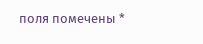поля помечены *